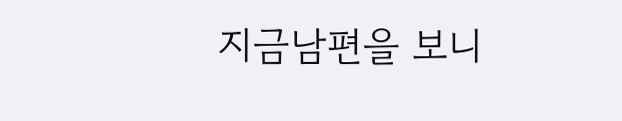지금남편을 보니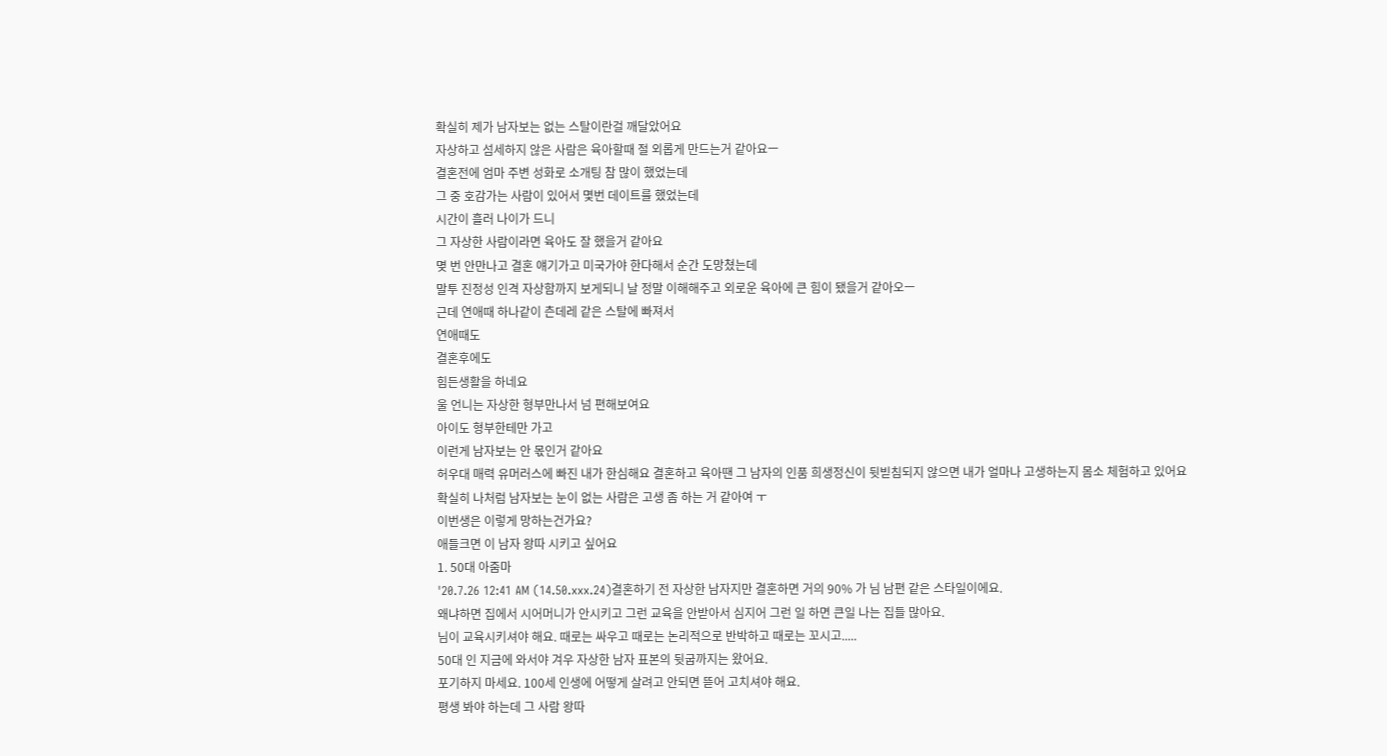확실히 제가 남자보는 없는 스탈이란걸 깨달았어요
자상하고 섬세하지 않은 사람은 육아할때 절 외롭게 만드는거 같아요ㅡ
결혼전에 엄마 주변 성화로 소개팅 참 많이 했었는데
그 중 호감가는 사람이 있어서 몇번 데이트를 했었는데
시간이 흘러 나이가 드니
그 자상한 사람이라면 육아도 잘 했을거 같아요
몆 번 안만나고 결혼 얘기가고 미국가야 한다해서 순간 도망쳤는데
말투 진정성 인격 자상함까지 보게되니 날 정말 이해해주고 외로운 육아에 큰 힘이 됐을거 같아오ㅡ
근데 연애때 하나같이 츤데레 같은 스탈에 빠져서
연애때도
결혼후에도
힘든생활을 하네요
울 언니는 자상한 형부만나서 넘 편해보여요
아이도 형부한테만 가고
이런게 남자보는 안 몫인거 같아요
허우대 매력 유머러스에 빠진 내가 한심해요 결혼하고 육아땐 그 남자의 인품 희생정신이 뒷빋침되지 않으면 내가 얼마나 고생하는지 몸소 체험하고 있어요
확실히 나처럼 남자보는 눈이 없는 사람은 고생 좀 하는 거 같아여 ㅜ
이번생은 이렇게 망하는건가요?
애들크면 이 남자 왕따 시키고 싶어요
1. 50대 아줌마
'20.7.26 12:41 AM (14.50.xxx.24)결혼하기 전 자상한 남자지만 결혼하면 거의 90% 가 님 남편 같은 스타일이에요.
왜냐하면 집에서 시어머니가 안시키고 그런 교육을 안받아서 심지어 그런 일 하면 큰일 나는 집들 많아요.
님이 교육시키셔야 해요. 때로는 싸우고 때로는 논리적으로 반박하고 때로는 꼬시고.....
50대 인 지금에 와서야 겨우 자상한 남자 표본의 뒷굽까지는 왔어요.
포기하지 마세요. 100세 인생에 어떻게 살려고 안되면 뜯어 고치셔야 해요.
평생 봐야 하는데 그 사람 왕따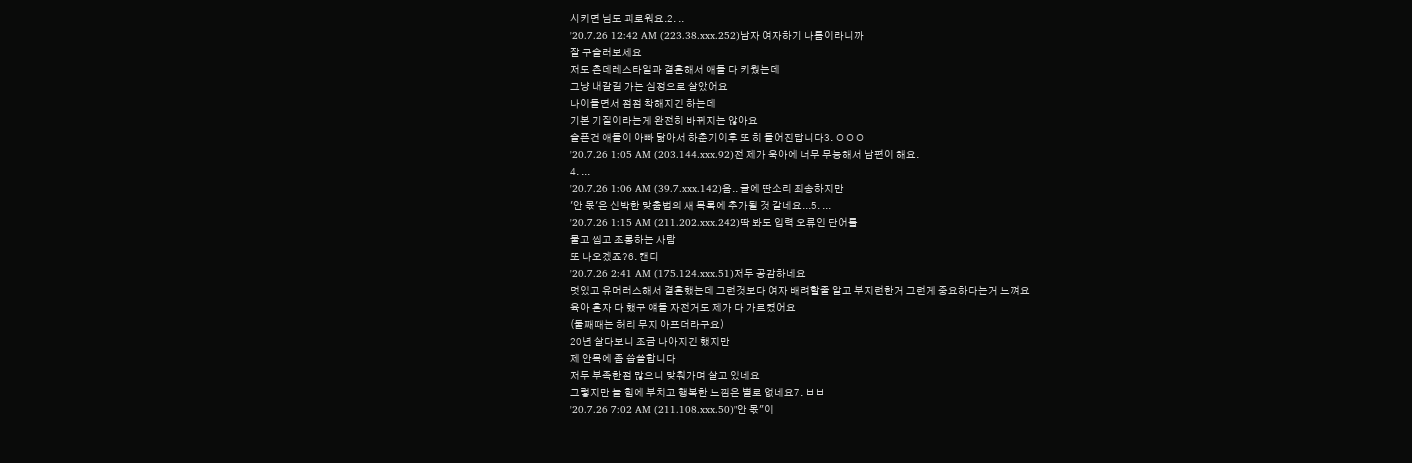시키면 님도 괴로워요.2. ..
'20.7.26 12:42 AM (223.38.xxx.252)남자 여자하기 나름이라니까
잘 구슬러보세요
저도 츤데레스타일과 결혼해서 애들 다 키웠는데
그냥 내갈길 가는 심정으로 살았어요
나이들면서 점점 착해지긴 하는데
기본 기질이라는게 완전히 바뀌지는 않아요
슬픈건 애들이 아빠 닮아서 하춘기이후 또 히 들어진답니다3. ㅇㅇㅇ
'20.7.26 1:05 AM (203.144.xxx.92)전 제가 욱아에 너무 무능해서 남편이 해요.
4. ...
'20.7.26 1:06 AM (39.7.xxx.142)음.. 글에 딴소리 죄송하지만
'안 몫'은 신박한 맞춤법의 새 목록에 추가될 것 같네요...5. ...
'20.7.26 1:15 AM (211.202.xxx.242)딱 봐도 입력 오류인 단어를
물고 씹고 조롱하는 사람
또 나오겠죠?6. 캔디
'20.7.26 2:41 AM (175.124.xxx.51)저두 공감하네요
멋있고 유머러스해서 결혼했는데 그런것보다 여자 배려할줄 알고 부지런한거 그런게 중요하다는거 느껴요
육아 혼자 다 했구 얘들 자전거도 제가 다 가르켰어요
(둘째때는 허리 무지 아프더라구요)
20년 살다보니 조금 나아지긴 했지만
제 안목에 좀 씁쓸합니다
저두 부족한점 많으니 맞춰가며 살고 있네요
그렇지만 늘 힘에 부치고 행복한 느낌은 별로 없네요7. ㅂㅂ
'20.7.26 7:02 AM (211.108.xxx.50)"안 몫"이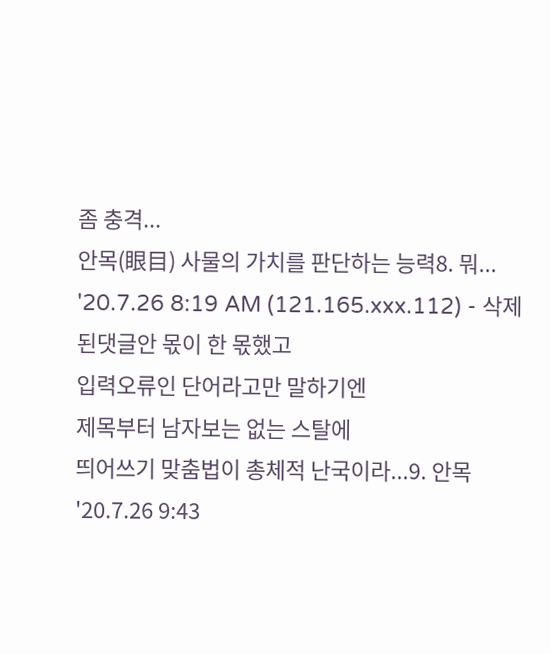좀 충격...
안목(眼目) 사물의 가치를 판단하는 능력8. 뭐...
'20.7.26 8:19 AM (121.165.xxx.112) - 삭제된댓글안 몫이 한 몫했고
입력오류인 단어라고만 말하기엔
제목부터 남자보는 없는 스탈에
띄어쓰기 맞춤법이 총체적 난국이라...9. 안목
'20.7.26 9:43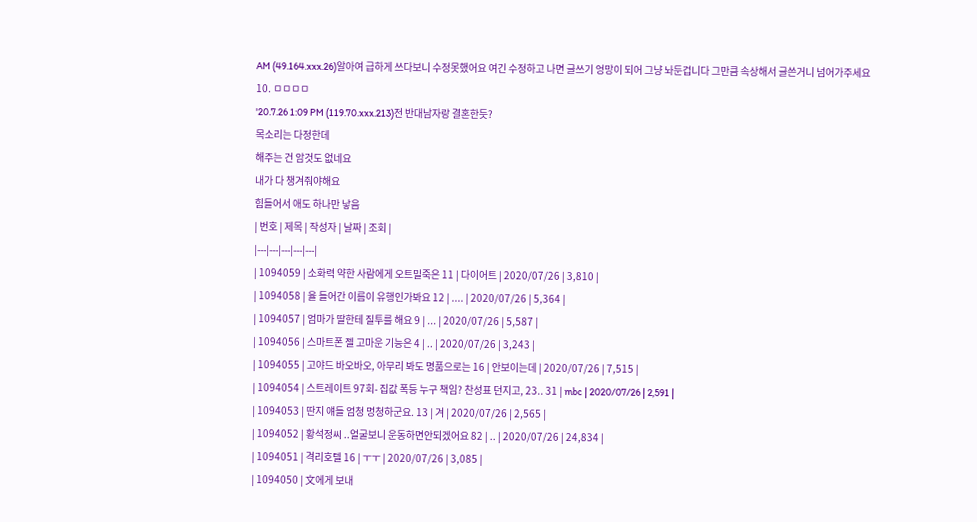AM (49.164.xxx.26)알아여 급하게 쓰다보니 수정못했어요 여긴 수정하고 나면 글쓰기 엉망이 되어 그냥 놔둔겁니다 그만큼 속상해서 글쓴거니 넘어가주세요
10. ㅁㅁㅁㅁ
'20.7.26 1:09 PM (119.70.xxx.213)전 반대남자랑 결혼한듯?
목소리는 다정한데
해주는 건 암것도 없네요
내가 다 챙겨줘야해요
힘들어서 애도 하나만 낳음
| 번호 | 제목 | 작성자 | 날짜 | 조회 |
|---|---|---|---|---|
| 1094059 | 소화력 약한 사람에게 오트밀죽은 11 | 다이어트 | 2020/07/26 | 3,810 |
| 1094058 | 율 들어간 이름이 유행인가봐요 12 | .... | 2020/07/26 | 5,364 |
| 1094057 | 엄마가 딸한테 질투를 해요 9 | ... | 2020/07/26 | 5,587 |
| 1094056 | 스마트폰 젤 고마운 기능은 4 | .. | 2020/07/26 | 3,243 |
| 1094055 | 고야드 바오바오, 아무리 봐도 명품으로는 16 | 안보이는데 | 2020/07/26 | 7,515 |
| 1094054 | 스트레이트 97회- 집값 폭등 누구 책임? 찬성표 던지고, 23.. 31 | mbc | 2020/07/26 | 2,591 |
| 1094053 | 딴지 얘들 엄청 멍청하군요. 13 | 겨 | 2020/07/26 | 2,565 |
| 1094052 | 황석정씨 ..얼굴보니 운동하면안되겠어요 82 | .. | 2020/07/26 | 24,834 |
| 1094051 | 격리호텔 16 | ㅜㅜ | 2020/07/26 | 3,085 |
| 1094050 | 文에게 보내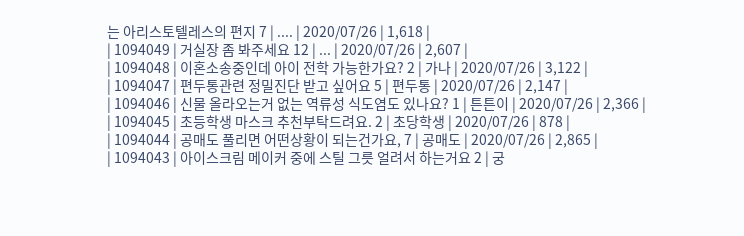는 아리스토텔레스의 편지 7 | .... | 2020/07/26 | 1,618 |
| 1094049 | 거실장 좀 봐주세요 12 | ... | 2020/07/26 | 2,607 |
| 1094048 | 이혼소송중인데 아이 전학 가능한가요? 2 | 가나 | 2020/07/26 | 3,122 |
| 1094047 | 편두통관련 정밀진단 받고 싶어요 5 | 편두통 | 2020/07/26 | 2,147 |
| 1094046 | 신물 올라오는거 없는 역류성 식도염도 있나요? 1 | 튼튼이 | 2020/07/26 | 2,366 |
| 1094045 | 초등학생 마스크 추천부탁드려요. 2 | 초당학생 | 2020/07/26 | 878 |
| 1094044 | 공매도 풀리면 어떤상황이 되는건가요, 7 | 공매도 | 2020/07/26 | 2,865 |
| 1094043 | 아이스크림 메이커 중에 스틸 그릇 얼려서 하는거요 2 | 궁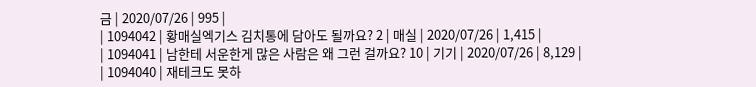금 | 2020/07/26 | 995 |
| 1094042 | 황매실엑기스 김치통에 담아도 될까요? 2 | 매실 | 2020/07/26 | 1,415 |
| 1094041 | 남한테 서운한게 많은 사람은 왜 그런 걸까요? 10 | 기기 | 2020/07/26 | 8,129 |
| 1094040 | 재테크도 못하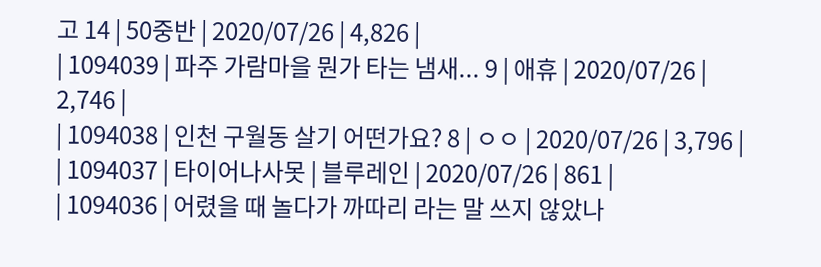고 14 | 50중반 | 2020/07/26 | 4,826 |
| 1094039 | 파주 가람마을 뭔가 타는 냄새... 9 | 애휴 | 2020/07/26 | 2,746 |
| 1094038 | 인천 구월동 살기 어떤가요? 8 | ㅇㅇ | 2020/07/26 | 3,796 |
| 1094037 | 타이어나사못 | 블루레인 | 2020/07/26 | 861 |
| 1094036 | 어렸을 때 놀다가 까따리 라는 말 쓰지 않았나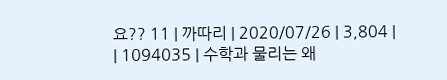요?? 11 | 까따리 | 2020/07/26 | 3,804 |
| 1094035 | 수학과 물리는 왜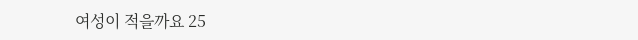여성이 적을까요 25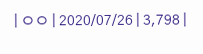| ㅇㅇ | 2020/07/26 | 3,798 |